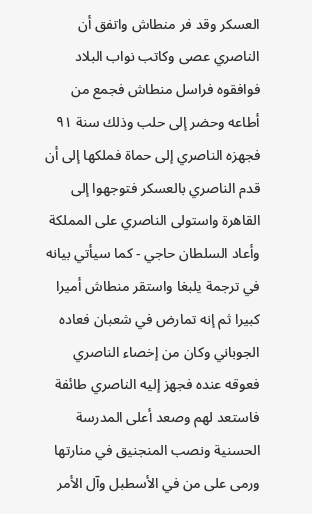العسكر وقد فر منطاش واتفق أن الناصري عصى وكاتب نواب البلاد فوافقوه فراسل منطاش فجمع من أطاعه وحضر إلى حلب وذلك سنة ٩١ فجهزه الناصري إلى حماة فملكها إلى أن قدم الناصري بالعسكر فتوجهوا إلى القاهرة واستولى الناصري على المملكة وأعاد السلطان حاجي - كما سيأتي بيانه في ترجمة يلبغا واستقر منطاش أميرا كبيرا ثم إنه تمارض في شعبان فعاده الجوباني وكان من إخصاء الناصري فعوقه عنده فجهز إليه الناصري طائفة فاستعد لهم وصعد أعلى المدرسة الحسنية ونصب المنجنيق في منارتها ورمى على من في الأسطبل وآل الأمر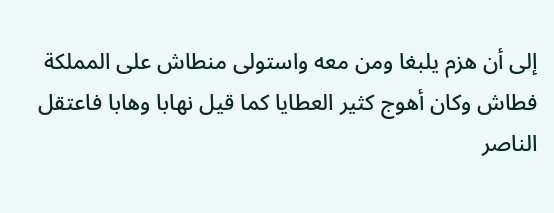إلى أن هزم يلبغا ومن معه واستولى منطاش على المملكة فطاش وكان أهوج كثير العطايا كما قيل نهابا وهابا فاعتقل الناصر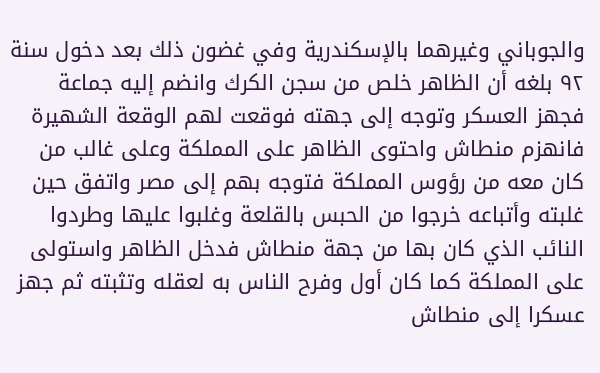والجوباني وغيرهما بالإسكندرية وفي غضون ذلك بعد دخول سنة ٩٢ بلغه أن الظاهر خلص من سجن الكرك وانضم إليه جماعة فجهز العسكر وتوجه إلى جهته فوقعت لهم الوقعة الشهيرة فانهزم منطاش واحتوى الظاهر على المملكة وعلى غالب من كان معه من رؤوس المملكة فتوجه بهم إلى مصر واتفق حين غلبته وأتباعه خرجوا من الحبس بالقلعة وغلبوا عليها وطردوا النائب الذي كان بها من جهة منطاش فدخل الظاهر واستولى على المملكة كما كان أول وفرح الناس به لعقله وتثبته ثم جهز عسكرا إلى منطاش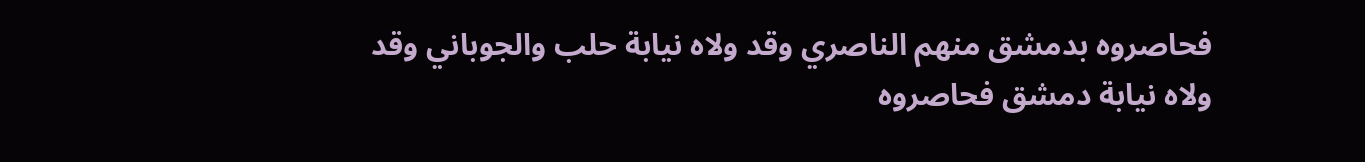فحاصروه بدمشق منهم الناصري وقد ولاه نيابة حلب والجوباني وقد ولاه نيابة دمشق فحاصروه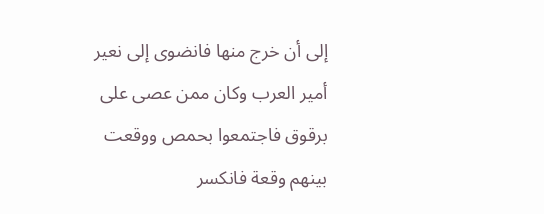إلى أن خرج منها فانضوى إلى نعير أمير العرب وكان ممن عصى على برقوق فاجتمعوا بحمص ووقعت بينهم وقعة فانكسر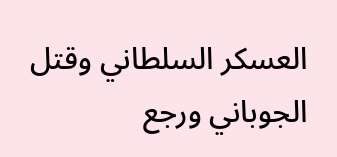العسكر السلطاني وقتل الجوباني ورجع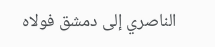الناصري إلى دمشق فولاه